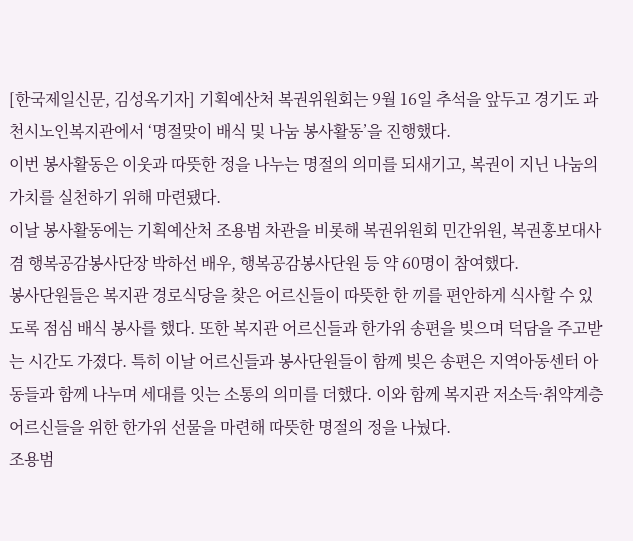[한국제일신문, 김성옥기자] 기획예산처 복권위원회는 9월 16일 추석을 앞두고 경기도 과천시노인복지관에서 ‘명절맞이 배식 및 나눔 봉사활동’을 진행했다.
이번 봉사활동은 이웃과 따뜻한 정을 나누는 명절의 의미를 되새기고, 복권이 지닌 나눔의 가치를 실천하기 위해 마련됐다.
이날 봉사활동에는 기획예산처 조용범 차관을 비롯해 복권위원회 민간위원, 복권홍보대사 겸 행복공감봉사단장 박하선 배우, 행복공감봉사단원 등 약 60명이 참여했다.
봉사단원들은 복지관 경로식당을 찾은 어르신들이 따뜻한 한 끼를 편안하게 식사할 수 있도록 점심 배식 봉사를 했다. 또한 복지관 어르신들과 한가위 송편을 빚으며 덕담을 주고받는 시간도 가졌다. 특히 이날 어르신들과 봉사단원들이 함께 빚은 송편은 지역아동센터 아동들과 함께 나누며 세대를 잇는 소통의 의미를 더했다. 이와 함께 복지관 저소득·취약계층 어르신들을 위한 한가위 선물을 마련해 따뜻한 명절의 정을 나눴다.
조용범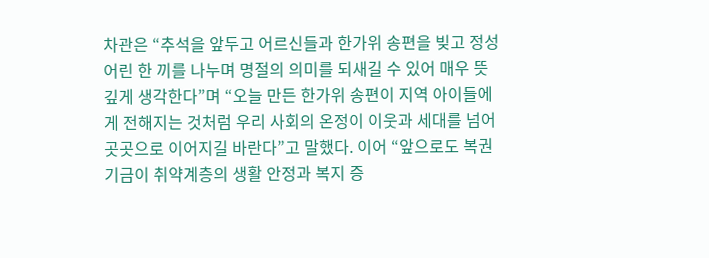차관은 “추석을 앞두고 어르신들과 한가위 송편을 빚고 정성어린 한 끼를 나누며 명절의 의미를 되새길 수 있어 매우 뜻깊게 생각한다”며 “오늘 만든 한가위 송편이 지역 아이들에게 전해지는 것처럼 우리 사회의 온정이 이웃과 세대를 넘어 곳곳으로 이어지길 바란다”고 말했다. 이어 “앞으로도 복권기금이 취약계층의 생활 안정과 복지 증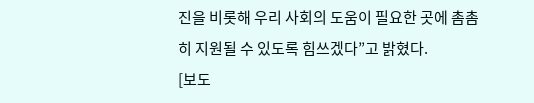진을 비롯해 우리 사회의 도움이 필요한 곳에 촘촘히 지원될 수 있도록 힘쓰겠다”고 밝혔다.
[보도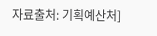자료출처: 기획예산처]